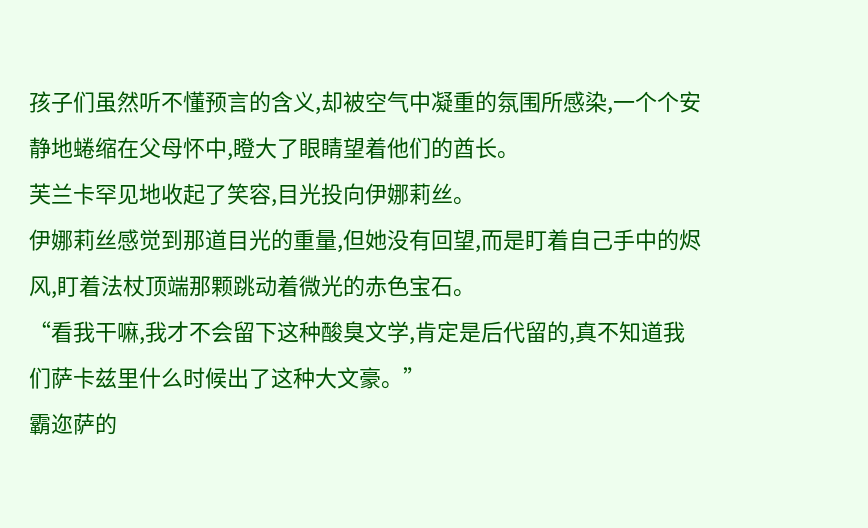孩子们虽然听不懂预言的含义,却被空气中凝重的氛围所感染,一个个安静地蜷缩在父母怀中,瞪大了眼睛望着他们的酋长。
芙兰卡罕见地收起了笑容,目光投向伊娜莉丝。
伊娜莉丝感觉到那道目光的重量,但她没有回望,而是盯着自己手中的烬风,盯着法杖顶端那颗跳动着微光的赤色宝石。
“看我干嘛,我才不会留下这种酸臭文学,肯定是后代留的,真不知道我们萨卡兹里什么时候出了这种大文豪。”
霸迩萨的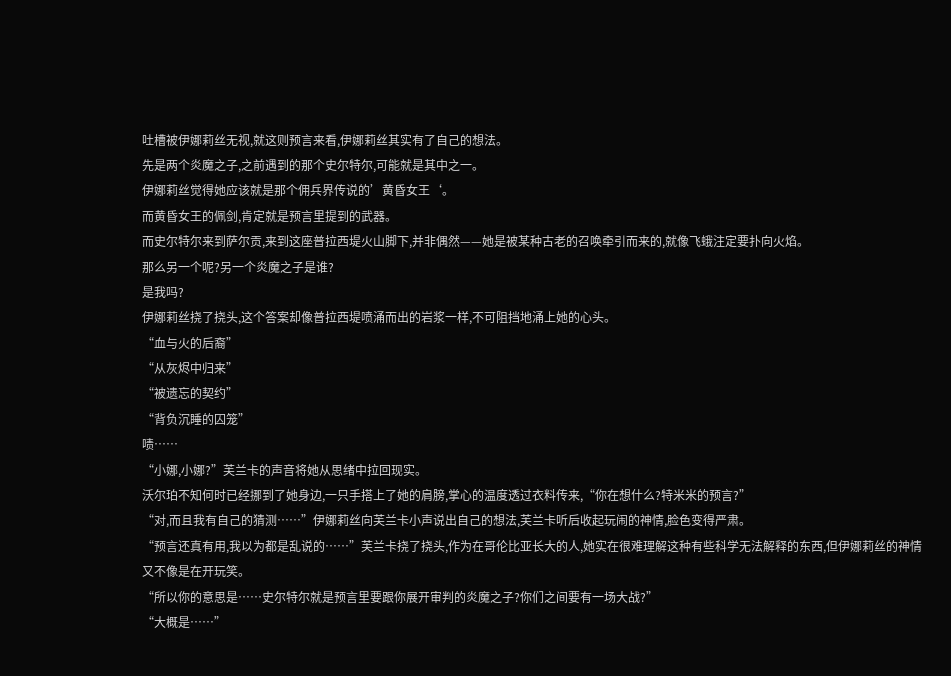吐槽被伊娜莉丝无视,就这则预言来看,伊娜莉丝其实有了自己的想法。
先是两个炎魔之子,之前遇到的那个史尔特尔,可能就是其中之一。
伊娜莉丝觉得她应该就是那个佣兵界传说的’黄昏女王‘。
而黄昏女王的佩剑,肯定就是预言里提到的武器。
而史尔特尔来到萨尔贡,来到这座普拉西堤火山脚下,并非偶然——她是被某种古老的召唤牵引而来的,就像飞蛾注定要扑向火焰。
那么另一个呢?另一个炎魔之子是谁?
是我吗?
伊娜莉丝挠了挠头,这个答案却像普拉西堤喷涌而出的岩浆一样,不可阻挡地涌上她的心头。
“血与火的后裔”
“从灰烬中归来”
“被遗忘的契约”
“背负沉睡的囚笼”
啧……
“小娜,小娜?”芙兰卡的声音将她从思绪中拉回现实。
沃尔珀不知何时已经挪到了她身边,一只手搭上了她的肩膀,掌心的温度透过衣料传来,“你在想什么?特米米的预言?”
“对,而且我有自己的猜测……”伊娜莉丝向芙兰卡小声说出自己的想法,芙兰卡听后收起玩闹的神情,脸色变得严肃。
“预言还真有用,我以为都是乱说的……”芙兰卡挠了挠头,作为在哥伦比亚长大的人,她实在很难理解这种有些科学无法解释的东西,但伊娜莉丝的神情又不像是在开玩笑。
“所以你的意思是……史尔特尔就是预言里要跟你展开审判的炎魔之子?你们之间要有一场大战?”
“大概是……”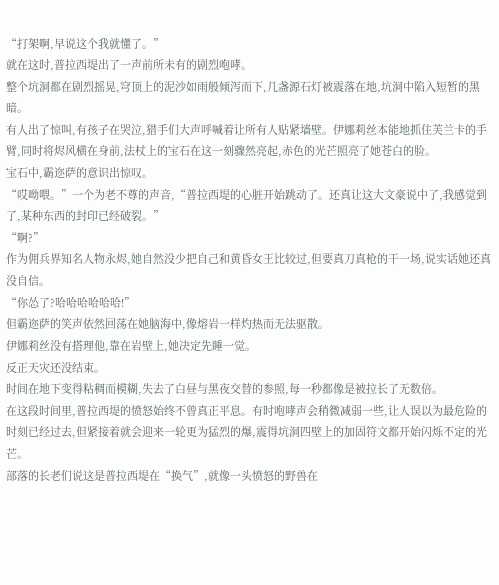“打架啊,早说这个我就懂了。”
就在这时,普拉西堤出了一声前所未有的剧烈咆哮。
整个坑洞都在剧烈摇晃,穹顶上的泥沙如雨般倾泻而下,几盏源石灯被震落在地,坑洞中陷入短暂的黑暗。
有人出了惊叫,有孩子在哭泣,猎手们大声呼喊着让所有人贴紧墙壁。伊娜莉丝本能地抓住芙兰卡的手臂,同时将烬风横在身前,法杖上的宝石在这一刻骤然亮起,赤色的光芒照亮了她苍白的脸。
宝石中,霸迩萨的意识出惊叹。
“哎呦喂。”一个为老不尊的声音,“普拉西堤的心脏开始跳动了。还真让这大文豪说中了,我感觉到了,某种东西的封印已经破裂。”
“啊?”
作为佣兵界知名人物永烬,她自然没少把自己和黄昏女王比较过,但要真刀真枪的干一场,说实话她还真没自信。
“你怂了?哈哈哈哈哈哈!”
但霸迩萨的笑声依然回荡在她脑海中,像熔岩一样灼热而无法驱散。
伊娜莉丝没有搭理他,靠在岩壁上,她决定先睡一觉。
反正天灾还没结束。
时间在地下变得粘稠而模糊,失去了白昼与黑夜交替的参照,每一秒都像是被拉长了无数倍。
在这段时间里,普拉西堤的愤怒始终不曾真正平息。有时咆哮声会稍微减弱一些,让人误以为最危险的时刻已经过去,但紧接着就会迎来一轮更为猛烈的爆,震得坑洞四壁上的加固符文都开始闪烁不定的光芒。
部落的长老们说这是普拉西堤在“换气”,就像一头愤怒的野兽在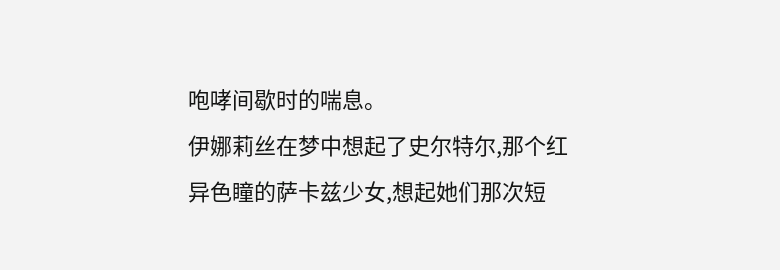咆哮间歇时的喘息。
伊娜莉丝在梦中想起了史尔特尔,那个红异色瞳的萨卡兹少女,想起她们那次短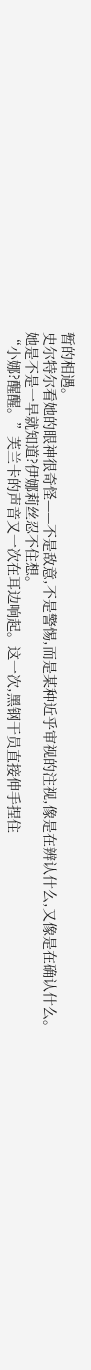暂的相遇。
史尔特尔看她的眼神很奇怪——不是敌意,不是警惕,而是某种近乎审视的注视,像是在辨认什么,又像是在确认什么。
她是不是一早就知道?伊娜莉丝忍不住想。
“小娜?醒醒。”芙兰卡的声音又一次在耳边响起。这一次,黑钢干员直接伸手捏住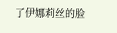了伊娜莉丝的脸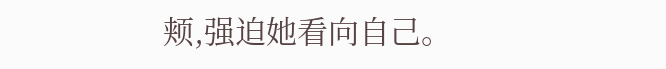颊,强迫她看向自己。